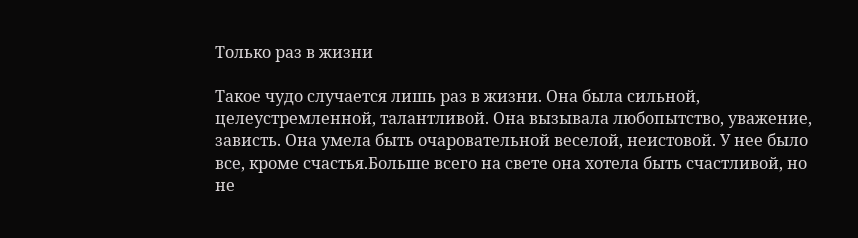Только раз в жизни

Такое чудо случается лишь раз в жизни. Она была сильной, целеустремленной, талантливой. Она вызывала любопытство, уважение, зависть. Она умела быть очаровательной веселой, неистовой. У нее было все, кроме счастья.Больше всего на свете она хотела быть счастливой, но не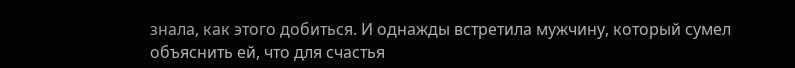знала, как этого добиться. И однажды встретила мужчину, который сумел объяснить ей, что для счастья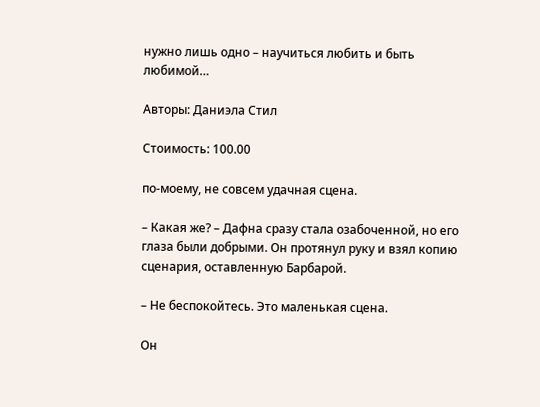нужно лишь одно – научиться любить и быть любимой…

Авторы: Даниэла Стил

Стоимость: 100.00

по-моему, не совсем удачная сцена.

– Какая же? – Дафна сразу стала озабоченной, но его глаза были добрыми. Он протянул руку и взял копию сценария, оставленную Барбарой.

– Не беспокойтесь. Это маленькая сцена.

Он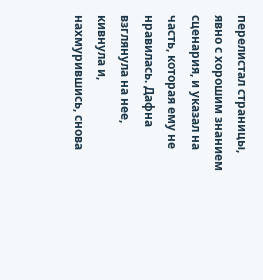перелистал страницы, явно с хорошим знанием сценария, и указал на часть, которая ему не нравилась. Дафна взглянула на нее, кивнула и, нахмурившись, снова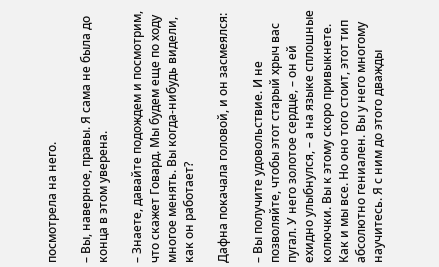посмотрела на него.

– Вы, наверное, правы. Я сама не была до конца в этом уверена.

– Знаете, давайте подождем и посмотрим, что скажет Говард. Мы будем еще по ходу многое менять. Вы когда-нибудь видели, как он работает?

Дафна покачала головой, и он засмеялся:

– Вы получите удовольствие. И не позволяйте, чтобы этот старый хрыч вас пугал. У него золотое сердце, – он ей ехидно улыбнулся, – а на языке сплошные колючки. Вы к этому скоро привыкнете. Как и мы все. Но оно того стоит, этот тип абсолютно гениален. Вы у него многому научитесь. Я с ним до этого дважды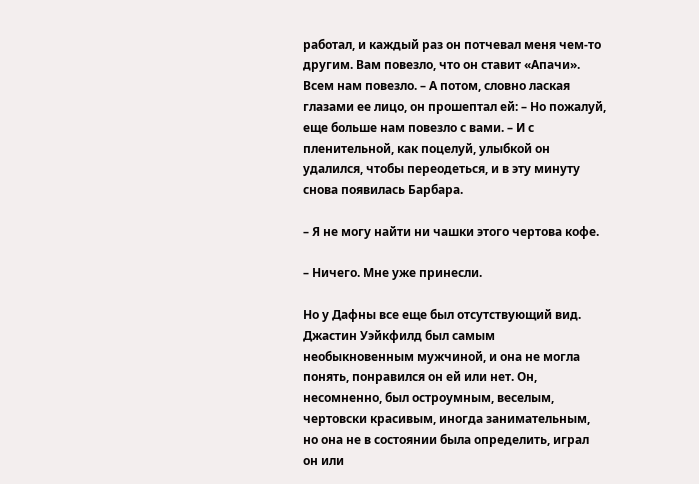работал, и каждый раз он потчевал меня чем-то другим. Вам повезло, что он ставит «Апачи». Всем нам повезло. – А потом, словно лаская глазами ее лицо, он прошептал ей: – Но пожалуй, еще больше нам повезло с вами. – И с пленительной, как поцелуй, улыбкой он удалился, чтобы переодеться, и в эту минуту снова появилась Барбара.

– Я не могу найти ни чашки этого чертова кофе.

– Ничего. Мне уже принесли.

Но у Дафны все еще был отсутствующий вид. Джастин Уэйкфилд был самым необыкновенным мужчиной, и она не могла понять, понравился он ей или нет. Он, несомненно, был остроумным, веселым, чертовски красивым, иногда занимательным, но она не в состоянии была определить, играл он или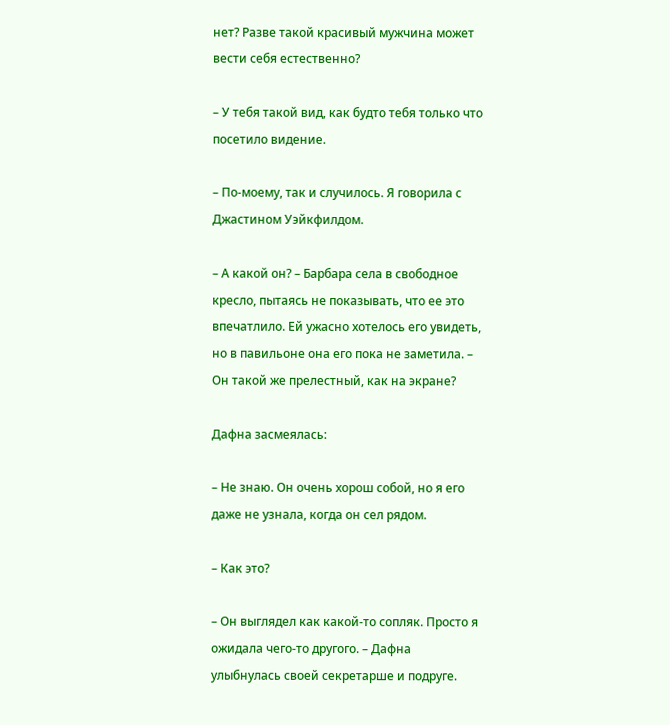нет? Разве такой красивый мужчина может вести себя естественно?

– У тебя такой вид, как будто тебя только что посетило видение.

– По-моему, так и случилось. Я говорила с Джастином Уэйкфилдом.

– А какой он? – Барбара села в свободное кресло, пытаясь не показывать, что ее это впечатлило. Ей ужасно хотелось его увидеть, но в павильоне она его пока не заметила. – Он такой же прелестный, как на экране?

Дафна засмеялась:

– Не знаю. Он очень хорош собой, но я его даже не узнала, когда он сел рядом.

– Как это?

– Он выглядел как какой-то сопляк. Просто я ожидала чего-то другого. – Дафна улыбнулась своей секретарше и подруге.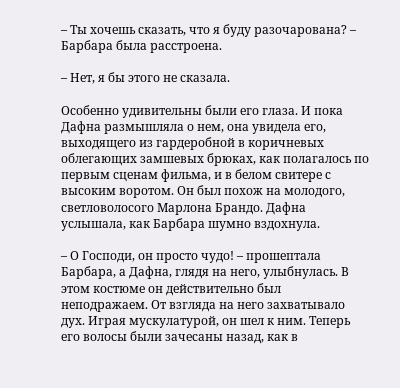– Ты хочешь сказать, что я буду разочарована? – Барбара была расстроена.

– Нет, я бы этого не сказала.

Особенно удивительны были его глаза. И пока Дафна размышляла о нем, она увидела его, выходящего из гардеробной в коричневых облегающих замшевых брюках, как полагалось по первым сценам фильма, и в белом свитере с высоким воротом. Он был похож на молодого, светловолосого Марлона Брандо. Дафна услышала, как Барбара шумно вздохнула.

– О Господи, он просто чудо! – прошептала Барбара, а Дафна, глядя на него, улыбнулась. В этом костюме он действительно был неподражаем. От взгляда на него захватывало дух. Играя мускулатурой, он шел к ним. Теперь его волосы были зачесаны назад, как в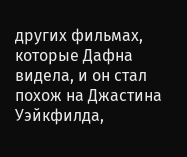других фильмах, которые Дафна видела, и он стал похож на Джастина Уэйкфилда,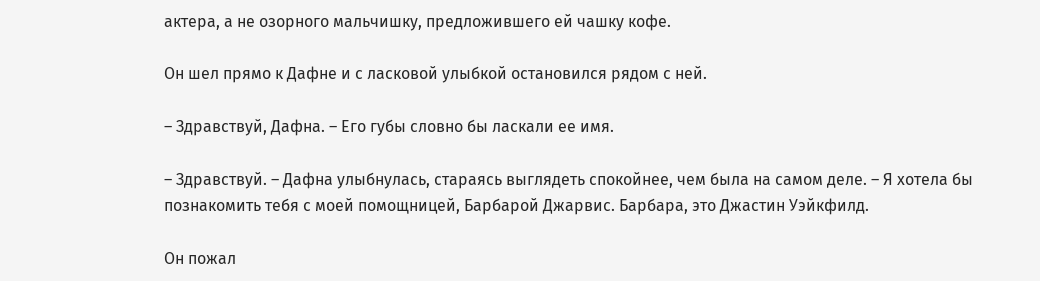актера, а не озорного мальчишку, предложившего ей чашку кофе.

Он шел прямо к Дафне и с ласковой улыбкой остановился рядом с ней.

– Здравствуй, Дафна. – Его губы словно бы ласкали ее имя.

– Здравствуй. – Дафна улыбнулась, стараясь выглядеть спокойнее, чем была на самом деле. – Я хотела бы познакомить тебя с моей помощницей, Барбарой Джарвис. Барбара, это Джастин Уэйкфилд.

Он пожал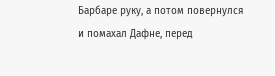Барбаре руку, а потом повернулся и помахал Дафне, перед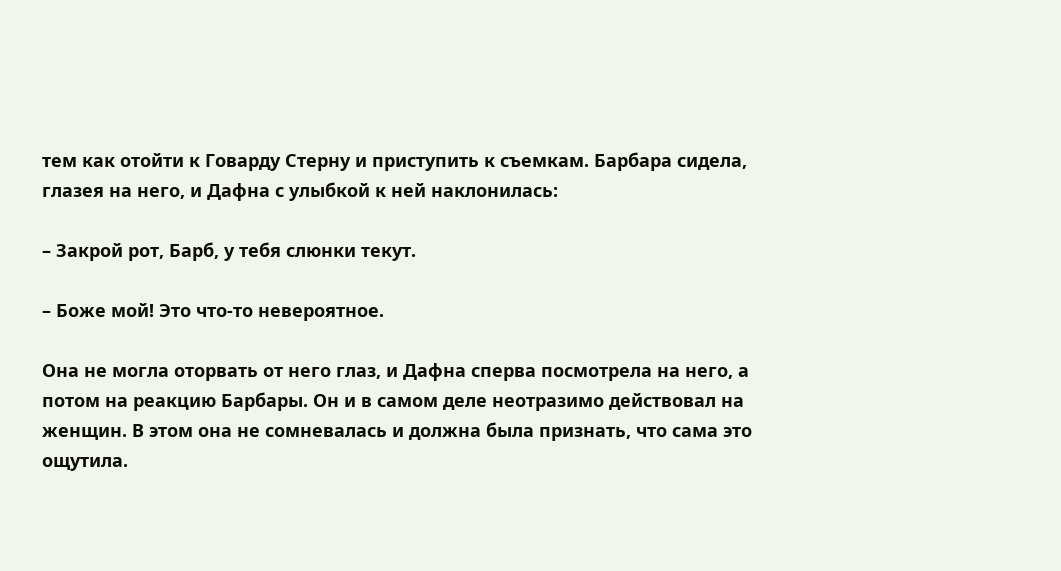тем как отойти к Говарду Стерну и приступить к съемкам. Барбара сидела, глазея на него, и Дафна с улыбкой к ней наклонилась:

– Закрой рот, Барб, у тебя слюнки текут.

– Боже мой! Это что-то невероятное.

Она не могла оторвать от него глаз, и Дафна сперва посмотрела на него, а потом на реакцию Барбары. Он и в самом деле неотразимо действовал на женщин. В этом она не сомневалась и должна была признать, что сама это ощутила.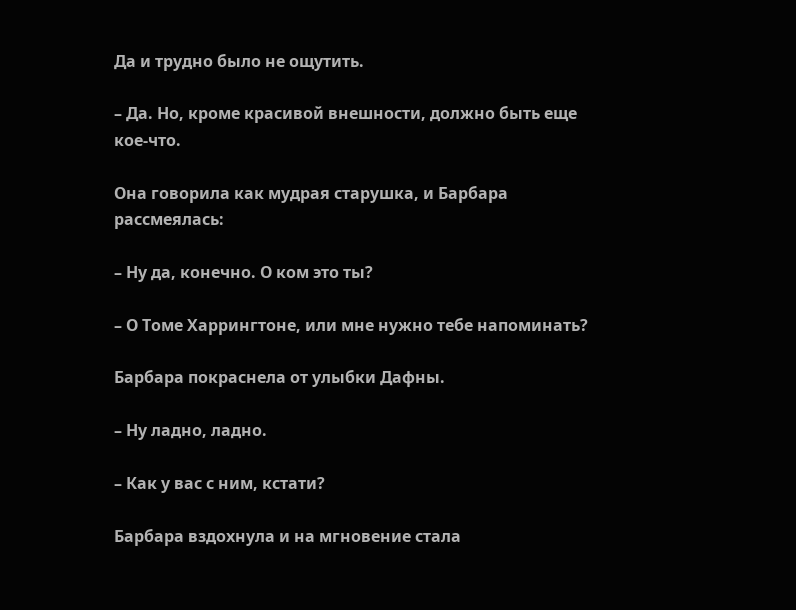Да и трудно было не ощутить.

– Да. Но, кроме красивой внешности, должно быть еще кое-что.

Она говорила как мудрая старушка, и Барбара рассмеялась:

– Ну да, конечно. О ком это ты?

– О Томе Харрингтоне, или мне нужно тебе напоминать?

Барбара покраснела от улыбки Дафны.

– Ну ладно, ладно.

– Как у вас с ним, кстати?

Барбара вздохнула и на мгновение стала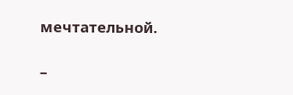мечтательной.

–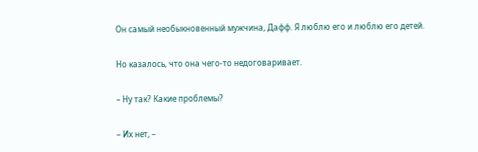Он самый необыкновенный мужчина, Дафф. Я люблю его и люблю его детей.

Но казалось, что она чего-то недоговаривает.

– Ну так? Какие проблемы?

– Их нет, –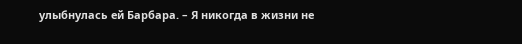улыбнулась ей Барбара. – Я никогда в жизни не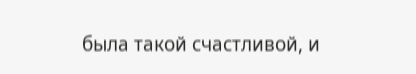была такой счастливой, и